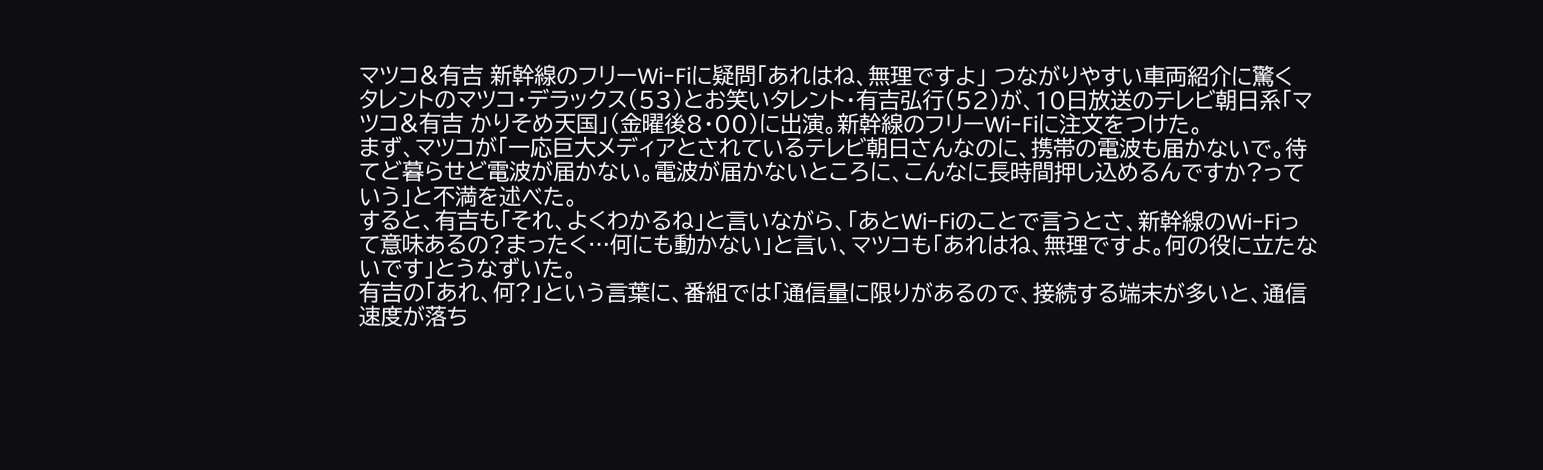マツコ&有吉 新幹線のフリーWi-Fiに疑問「あれはね、無理ですよ」 つながりやすい車両紹介に驚く
タレントのマツコ・デラックス(53)とお笑いタレント・有吉弘行(52)が、10日放送のテレビ朝日系「マツコ&有吉 かりそめ天国」(金曜後8・00)に出演。新幹線のフリーWi-Fiに注文をつけた。
まず、マツコが「一応巨大メディアとされているテレビ朝日さんなのに、携帯の電波も届かないで。待てど暮らせど電波が届かない。電波が届かないところに、こんなに長時間押し込めるんですか?っていう」と不満を述べた。
すると、有吉も「それ、よくわかるね」と言いながら、「あとWi-Fiのことで言うとさ、新幹線のWi-Fiって意味あるの?まったく…何にも動かない」と言い、マツコも「あれはね、無理ですよ。何の役に立たないです」とうなずいた。
有吉の「あれ、何?」という言葉に、番組では「通信量に限りがあるので、接続する端末が多いと、通信速度が落ち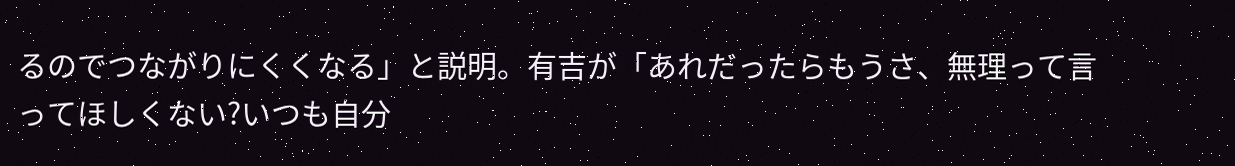るのでつながりにくくなる」と説明。有吉が「あれだったらもうさ、無理って言ってほしくない?いつも自分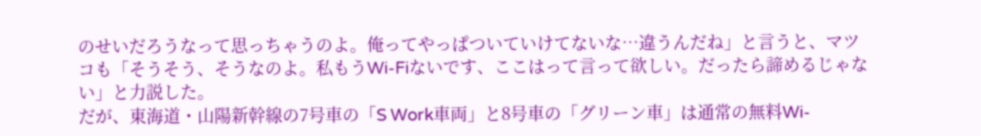のせいだろうなって思っちゃうのよ。俺ってやっぱついていけてないな…違うんだね」と言うと、マツコも「そうそう、そうなのよ。私もうWi-Fiないです、ここはって言って欲しい。だったら諦めるじゃない」と力説した。
だが、東海道・山陽新幹線の7号車の「S Work車両」と8号車の「グリーン車」は通常の無料Wi-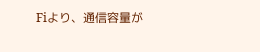Fiより、通信容量が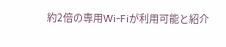約2倍の専用Wi-Fiが利用可能と紹介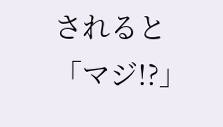されると「マジ!?」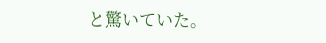と驚いていた。